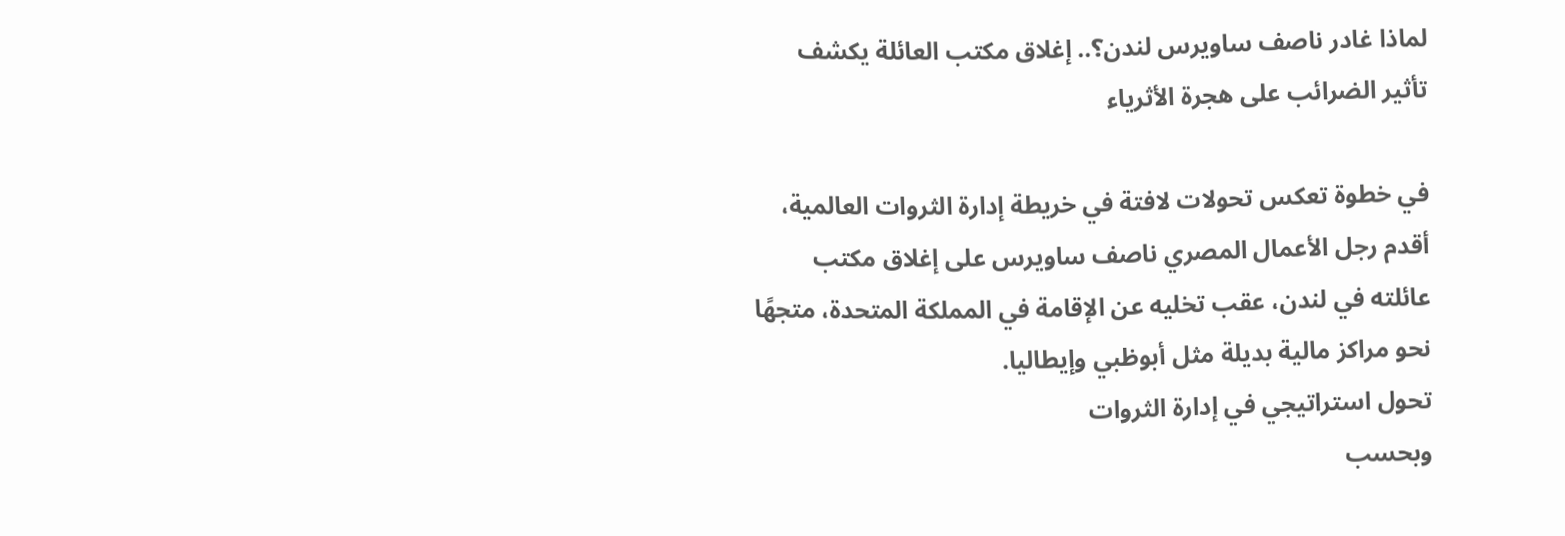لماذا غادر ناصف ساويرس لندن؟.. إغلاق مكتب العائلة يكشف تأثير الضرائب على هجرة الأثرياء

في خطوة تعكس تحولات لافتة في خريطة إدارة الثروات العالمية، أقدم رجل الأعمال المصري ناصف ساويرس على إغلاق مكتب عائلته في لندن، عقب تخليه عن الإقامة في المملكة المتحدة، متجهًا نحو مراكز مالية بديلة مثل أبوظبي وإيطاليا.
تحول استراتيجي في إدارة الثروات
وبحسب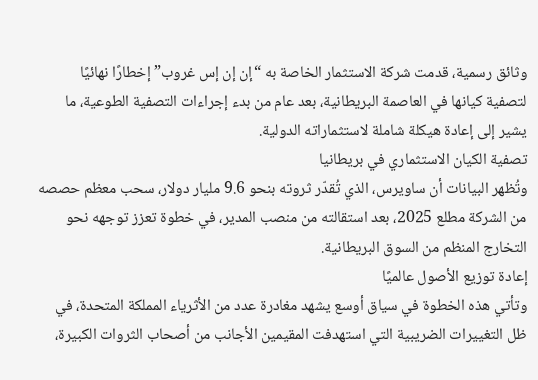وثائق رسمية، قدمت شركة الاستثمار الخاصة به “إن إن إس غروب” إخطارًا نهائيًا لتصفية كيانها في العاصمة البريطانية، بعد عام من بدء إجراءات التصفية الطوعية، ما يشير إلى إعادة هيكلة شاملة لاستثماراته الدولية.
تصفية الكيان الاستثماري في بريطانيا
وتُظهر البيانات أن ساويرس، الذي تُقدّر ثروته بنحو 9.6 مليار دولار، سحب معظم حصصه من الشركة مطلع 2025، بعد استقالته من منصب المدير، في خطوة تعزز توجهه نحو التخارج المنظم من السوق البريطانية.
إعادة توزيع الأصول عالميًا
وتأتي هذه الخطوة في سياق أوسع يشهد مغادرة عدد من الأثرياء المملكة المتحدة، في ظل التغييرات الضريبية التي استهدفت المقيمين الأجانب من أصحاب الثروات الكبيرة،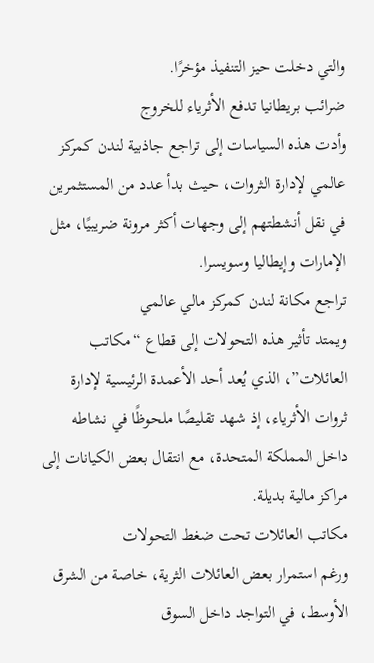والتي دخلت حيز التنفيذ مؤخرًا.
ضرائب بريطانيا تدفع الأثرياء للخروج
وأدت هذه السياسات إلى تراجع جاذبية لندن كمركز عالمي لإدارة الثروات، حيث بدأ عدد من المستثمرين في نقل أنشطتهم إلى وجهات أكثر مرونة ضريبيًا، مثل الإمارات وإيطاليا وسويسرا.
تراجع مكانة لندن كمركز مالي عالمي
ويمتد تأثير هذه التحولات إلى قطاع “مكاتب العائلات”، الذي يُعد أحد الأعمدة الرئيسية لإدارة ثروات الأثرياء، إذ شهد تقليصًا ملحوظًا في نشاطه داخل المملكة المتحدة، مع انتقال بعض الكيانات إلى مراكز مالية بديلة.
مكاتب العائلات تحت ضغط التحولات
ورغم استمرار بعض العائلات الثرية، خاصة من الشرق الأوسط، في التواجد داخل السوق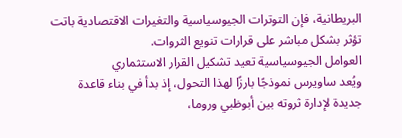البريطانية، فإن التوترات الجيوسياسية والتغيرات الاقتصادية باتت تؤثر بشكل مباشر على قرارات تنويع الثروات.
العوامل الجيوسياسية تعيد تشكيل القرار الاستثماري
ويُعد ساويرس نموذجًا بارزًا لهذا التحول، إذ بدأ في بناء قاعدة جديدة لإدارة ثروته بين أبوظبي وروما،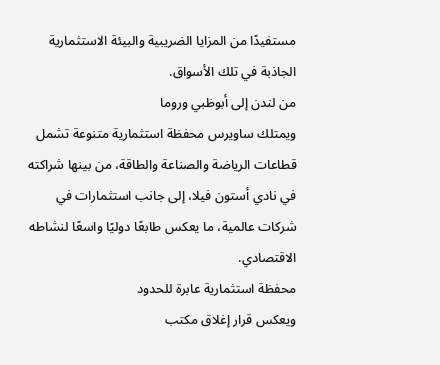مستفيدًا من المزايا الضريبية والبيئة الاستثمارية الجاذبة في تلك الأسواق.
من لندن إلى أبوظبي وروما
ويمتلك ساويرس محفظة استثمارية متنوعة تشمل قطاعات الرياضة والصناعة والطاقة، من بينها شراكته في نادي أستون فيلا، إلى جانب استثمارات في شركات عالمية، ما يعكس طابعًا دوليًا واسعًا لنشاطه الاقتصادي.
محفظة استثمارية عابرة للحدود
ويعكس قرار إغلاق مكتب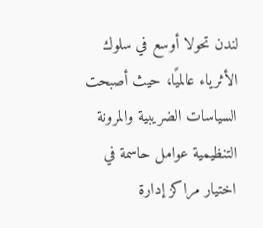لندن تحولا أوسع في سلوك الأثرياء عالميًا، حيث أصبحت السياسات الضريبية والمرونة التنظيمية عوامل حاسمة في اختيار مراكز إدارة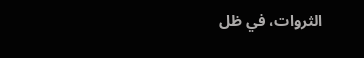الثروات، في ظل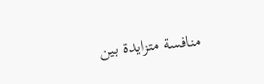منافسة متزايدة بين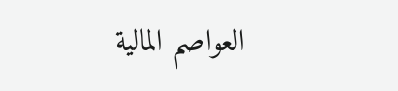العواصم المالية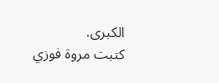الكبرى.
كتبت مروة فوزي